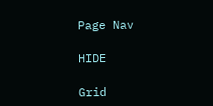Page Nav

HIDE

Grid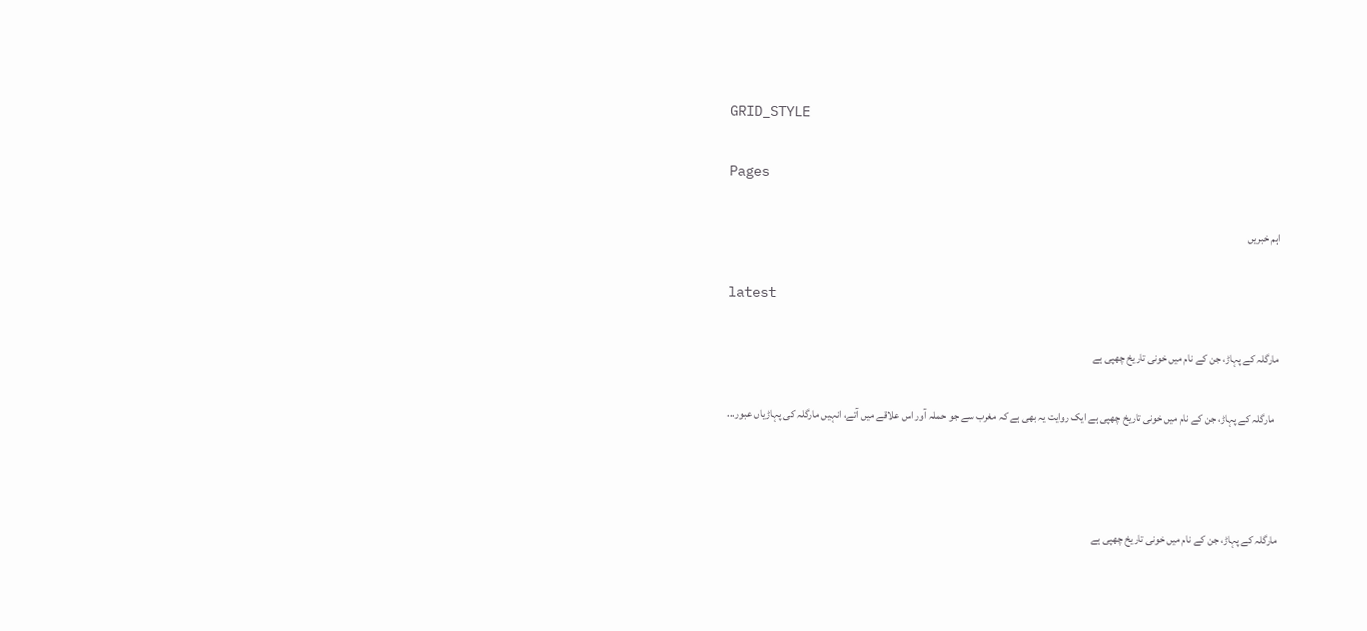GRID_STYLE

Pages

اہم خبریں

latest

مارگلہ کے پہاڑ، جن کے نام میں خونی تاریخ چھپی ہے

  مارگلہ کے پہاڑ، جن کے نام میں خونی تاریخ چھپی ہے ایک روایت یہ بھی ہے کہ مغرب سے جو حملہ آور اس علاقے میں آتے، انہیں مارگلہ کی پہاڑیاں عبور...



مارگلہ کے پہاڑ، جن کے نام میں خونی تاریخ چھپی ہے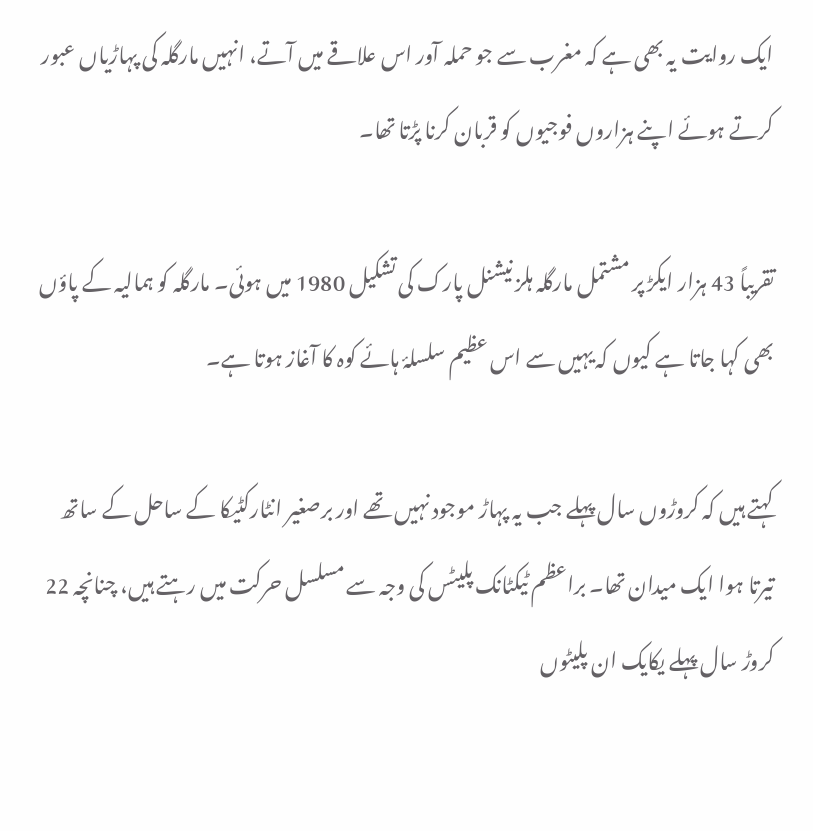ایک روایت یہ بھی ہے کہ مغرب سے جو حملہ آور اس علاقے میں آتے، انہیں مارگلہ کی پہاڑیاں عبور کرتے ہوئے اپنے ہزاروں فوجیوں کو قربان کرنا پڑتا تھا۔

تقریباً 43 ہزار ایکڑ پر مشتمل مارگلہ ہلز نیشنل پارک کی تشکیل 1980 میں ہوئی۔ مارگلہ کو ہمالیہ کے پاؤں بھی کہا جاتا ہے کیوں کہ یہیں سے اس عظیم سلسلۂ ہائے کوہ کا آغاز ہوتا ہے۔

کہتے ہیں کہ کروڑوں سال پہلے جب یہ پہاڑ موجود نہیں تھے اور برصغیر انٹارکٹیکا کے ساحل کے ساتھ تیرتا ہوا ایک میدان تھا۔ براعظم ٹیکٹانک پلیٹس کی وجہ سے مسلسل حرکت میں رہتے ہیں، چنانچہ 22 کروڑ سال پہلے یکایک ان پلیٹوں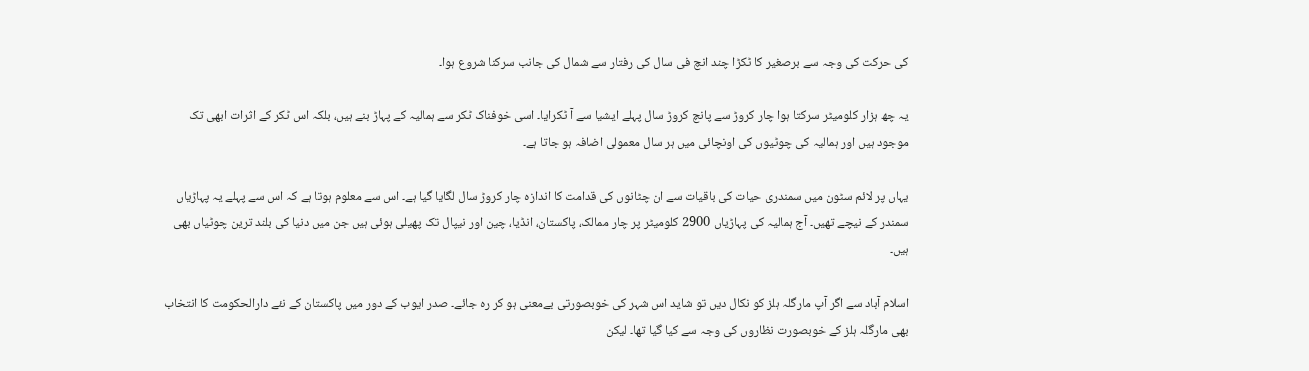کی حرکت کی وجہ سے برصغیر کا ٹکڑا چند انچ فی سال کی رفتار سے شمال کی جانب سرکنا شروع ہوا۔

یہ چھ ہزار کلومیٹر سرکتا ہوا چار کروڑ سے پانچ کروڑ سال پہلے ایشیا سے آ ٹکرایا۔ اسی خوفناک ٹکر سے ہمالیہ کے پہاڑ بنے ہیں، بلکہ اس ٹکر کے اثرات ابھی تک موجود ہیں اور ہمالیہ کی چوٹیوں کی اونچائی میں ہر سال معمولی اضافہ ہو جاتا ہے۔

یہاں پر لائم سٹون میں سمندری حیات کی باقیات سے ان چٹانوں کی قدامت کا اندازہ چار کروڑ سال لگایا گیا ہے۔ اس سے معلوم ہوتا ہے کہ اس سے پہلے یہ پہاڑیاں سمندر کے نیچے تھیں۔ آج ہمالیہ کی پہاڑیاں 2900 کلومیٹر پر چار ممالک، پاکستان، انڈیا، چین اور نیپال تک پھیلی ہوئی ہیں جن میں دنیا کی بلند ترین چوٹیاں بھی ہیں۔

اسلام آباد سے اگر آپ مارگلہ ہلز کو نکال دیں تو شاید اس شہر کی خوبصورتی بےمعنی ہو کر رہ جائے۔ صدر ایوب کے دور میں پاکستان کے نئے دارالحکومت کا انتخاب بھی مارگلہ ہلز کے خوبصورت نظاروں کی وجہ سے کیا گیا تھا۔ لیکن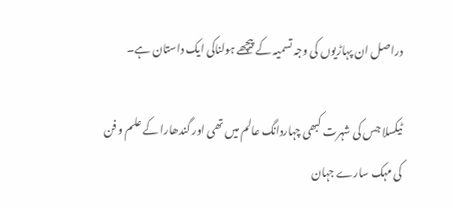دراصل ان پہاڑیوں کی وجہ تسمیہ کے پیچھے ہولناکی ایک داستان ہے۔

ٹیکسلا جس کی شہرت کبھی چہاردانگ عالم میں تھی اور گندھارا کے علم و فن کی مہک سارے جہان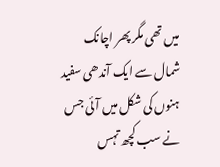میں تھی مگر پھر اچانک شمال سے ایک آندھی سفید ہنوں کی شکل میں آئی جس نے سب کچھ تہس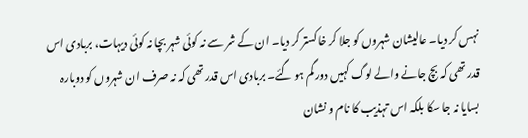نہس کر دیا۔ عالیشان شہروں کو جلا کر خاکستر کر دیا۔ ان کے شر سے نہ کوئی شہر بچا نہ کوئی دیہات، بربادی اس قدر تھی کہ بچ جانے والے لوگ کہیں دور گم ہو گئے۔ بربادی اس قدر تھی کہ نہ صرف ان شہروں کو دوبارہ بسایا نہ جا سکا بلکہ اس تہذیب کا نام و نشان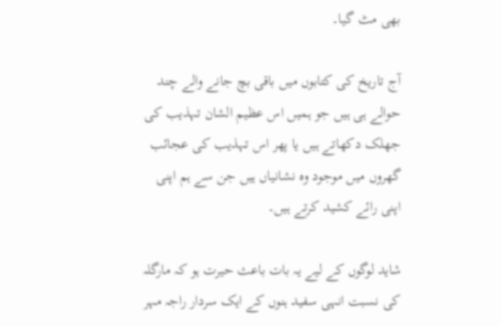بھی مٹ گیا۔

آج تاریخ کی کتابوں میں باقی بچ جانے والے چند حوالے ہی ہیں جو ہمیں اس عظیم الشان تہذیب کی جھلک دکھاتے ہیں یا پھر اس تہذیب کی عجائب گھروں میں موجود وہ نشانیاں ہیں جن سے ہم اپنی اپنی رائے کشید کرتے ہیں۔

شاید لوگوں کے لیے یہ بات باعث حیرت ہو کہ مارگلہ کی نسبت انہی سفید ہنوں کے ایک سردار راجہ مہر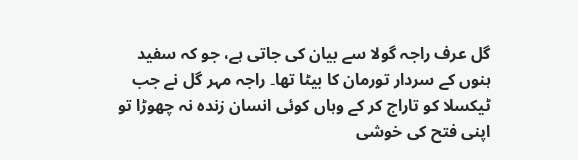گل عرف راجہ گولا سے بیان کی جاتی ہے، جو کہ سفید ہنوں کے سردار تورمان کا بیٹا تھا۔ راجہ مہر گل نے جب ٹیکسلا کو تاراج کر کے وہاں کوئی انسان زندہ نہ چھوڑا تو اپنی فتح کی خوشی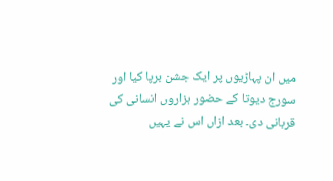میں ان پہاڑیوں پر ایک جشن برپا کیا اور سورج دیوتا کے حضور ہزاروں انسانی کی قربانی دی۔ بعد ازاں اس نے یہیں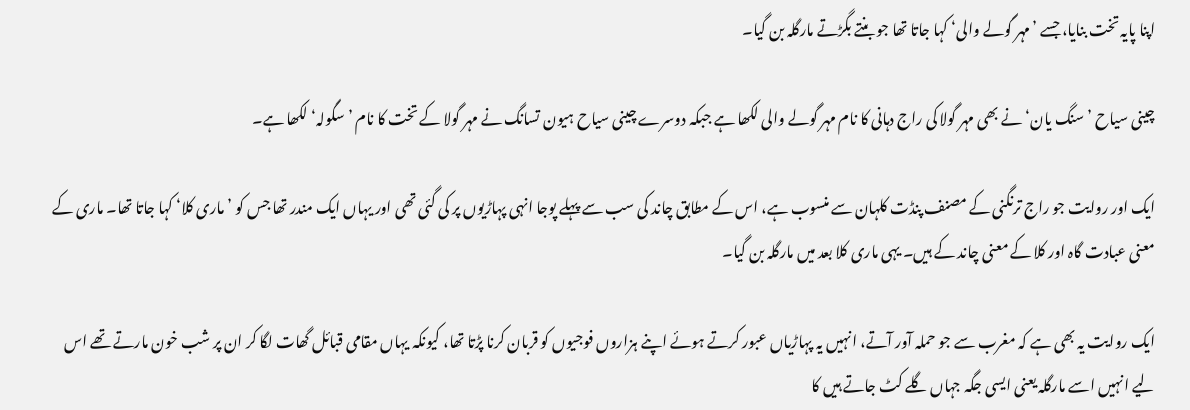اپنا پایہ تخت بنایا، جسے ’مہر گولے والی‘ کہا جاتا تھا جو بنتے بگڑتے مارگلہ بن گیا۔

چینی سیاح ’سنگ یان‘ نے بھی مہر گولا کی راج دہانی کا نام مہر گولے والی لکھا ہے جبکہ دوسرے چینی سیاح ہیون تسانگ نے مہر گولا کے تخت کا نام ’سگولہ‘ لکھا ہے۔

ایک اور روایت جو راج ترنگنی کے مصنف پنڈت کلہان سے منسوب ہے، اس کے مطابق چاند کی سب سے پہلے پوجا انہی پہاڑیوں پر کی گئی تھی اور یہاں ایک مندر تھا جس کو ’ماری کلا‘ کہا جاتا تھا۔ ماری کے معنی عبادت گاہ اور کلا کے معنی چاند کے ہیں۔ یہی ماری کلا بعد میں مارگلہ بن گیا۔

ایک روایت یہ بھی ہے کہ مغرب سے جو حملہ آور آتے، انہیں یہ پہاڑیاں عبور کرتے ہوئے اپنے ہزاروں فوجیوں کو قربان کرنا پڑتا تھا، کیونکہ یہاں مقامی قبائل گھات لگا کر ان پر شب خون مارتے تھے اس لیے انہیں اسے مارگلہ یعنی ایسی جگہ جہاں گلے کٹ جاتے ہیں کا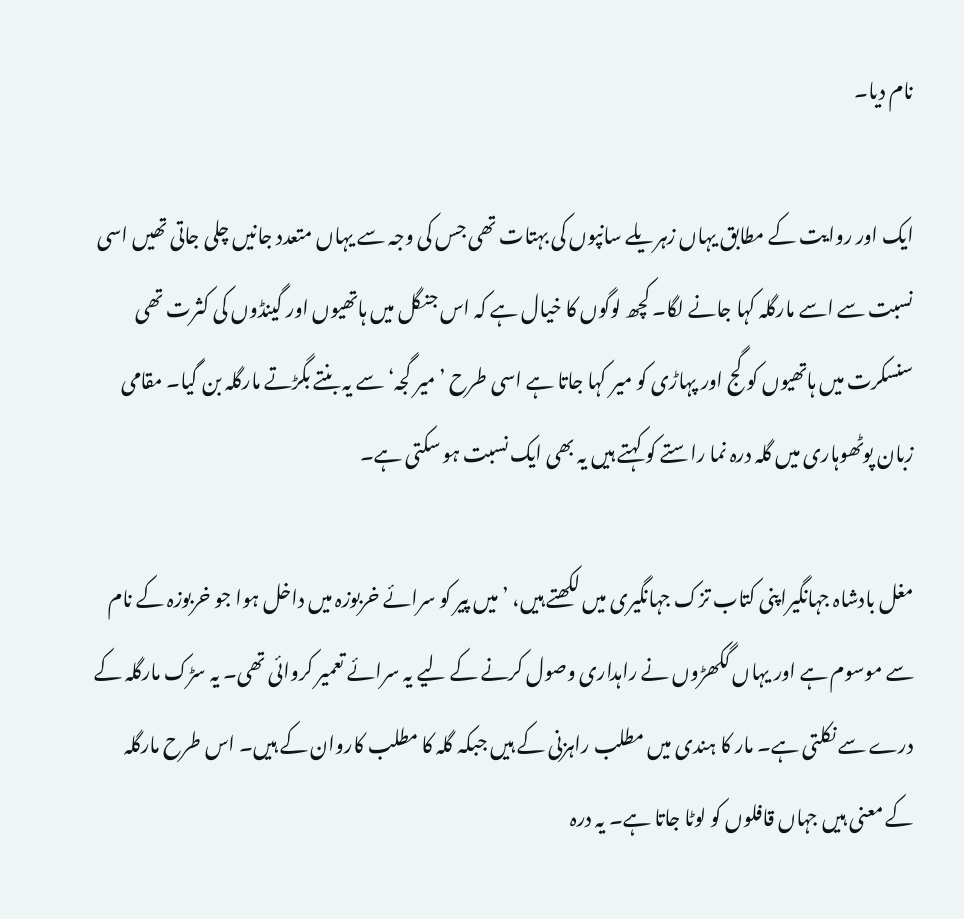نام دیا۔

ایک اور روایت کے مطابق یہاں زہریلے سانپوں کی بہتات تھی جس کی وجہ سے یہاں متعدد جانیں چلی جاتی تھیں اسی نسبت سے اسے مارگلہ کہا جانے لگا۔ کچھ لوگوں کا خیال ہے کہ اس جنگل میں ہاتھیوں اور گینڈوں کی کثرت تھی سنسکرت میں ہاتھیوں کو گج اور پہاڑی کو میر کہا جاتا ہے اسی طرح ’میر گجہ‘ سے یہ بنتے بگڑتے مارگلہ بن گیا۔ مقامی زبان پوٹھوہاری میں گلہ درہ نما راستے کو کہتے ہیں یہ بھی ایک نسبت ہو سکتی ہے۔

مغل بادشاہ جہانگیراپنی کتاب تزک جہانگیری میں لکھتے ہیں، ’میں پیر کو سرائے خربوزہ میں داخل ہوا جو خربوزہ کے نام سے موسوم ہے اور یہاں گکھڑوں نے راہداری وصول کرنے کے لیے یہ سرائے تعمیر کروائی تھی۔ یہ سڑک مارگلہ کے درے سے نکلتی ہے۔ مار کا ہندی میں مطلب راہزنی کے ہیں جبکہ گلہ کا مطلب کاروان کے ہیں۔ اس طرح مارگلہ کے معنی ہیں جہاں قافلوں کو لوٹا جاتا ہے۔ یہ درہ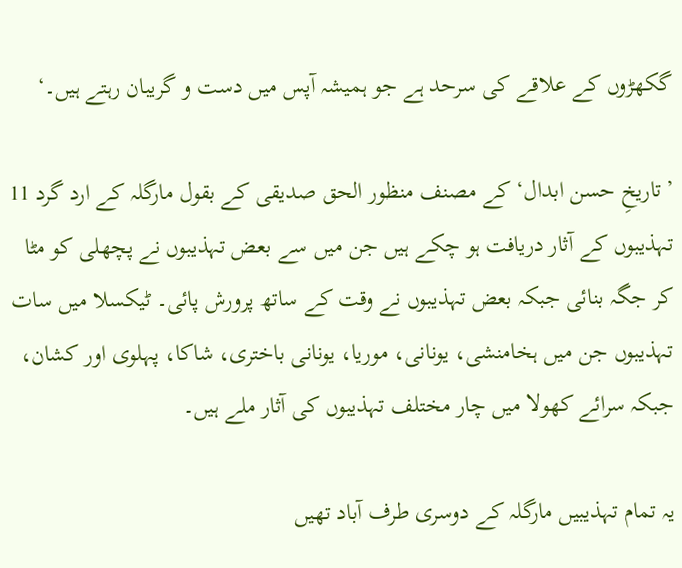گکھڑوں کے علاقے کی سرحد ہے جو ہمیشہ آپس میں دست و گریبان رہتے ہیں۔‘

’تاریخِ حسن ابدال‘ کے مصنف منظور الحق صدیقی کے بقول مارگلہ کے ارد گرد 11 تہذیبوں کے آثار دریافت ہو چکے ہیں جن میں سے بعض تہذیبوں نے پچھلی کو مٹا کر جگہ بنائی جبکہ بعض تہذیبوں نے وقت کے ساتھ پرورش پائی۔ ٹیکسلا میں سات تہذیبوں جن میں ہخامنشی، یونانی، موریا، یونانی باختری، شاکا، پہلوی اور کشان، جبکہ سرائے کھولا میں چار مختلف تہذیبوں کی آثار ملے ہیں۔

یہ تمام تہذیبیں مارگلہ کے دوسری طرف آباد تھیں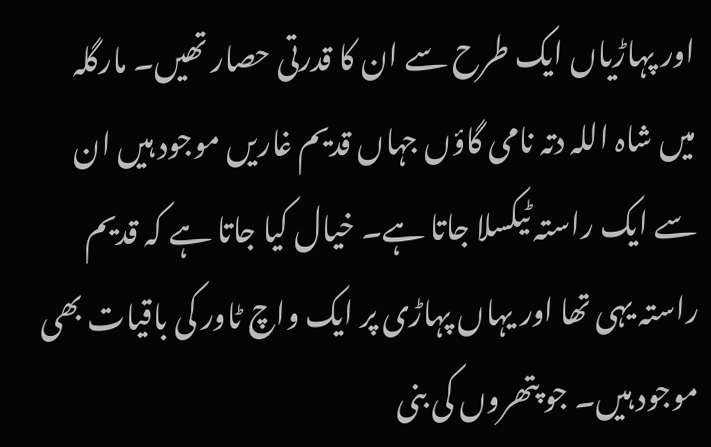اور پہاڑیاں ایک طرح سے ان کا قدرتی حصار تھیں۔ مارگلہ میں شاہ اللہ دتہ نامی گاؤں جہاں قدیم غاریں موجود ہیں ان سے ایک راستہ ٹیکسلا جاتا ہے۔ خیال کیا جاتا ہے کہ قدیم راستہ یہی تھا اور یہاں پہاڑی پر ایک واچ ٹاور کی باقیات بھی موجود ہیں۔ جو پتھروں کی بنی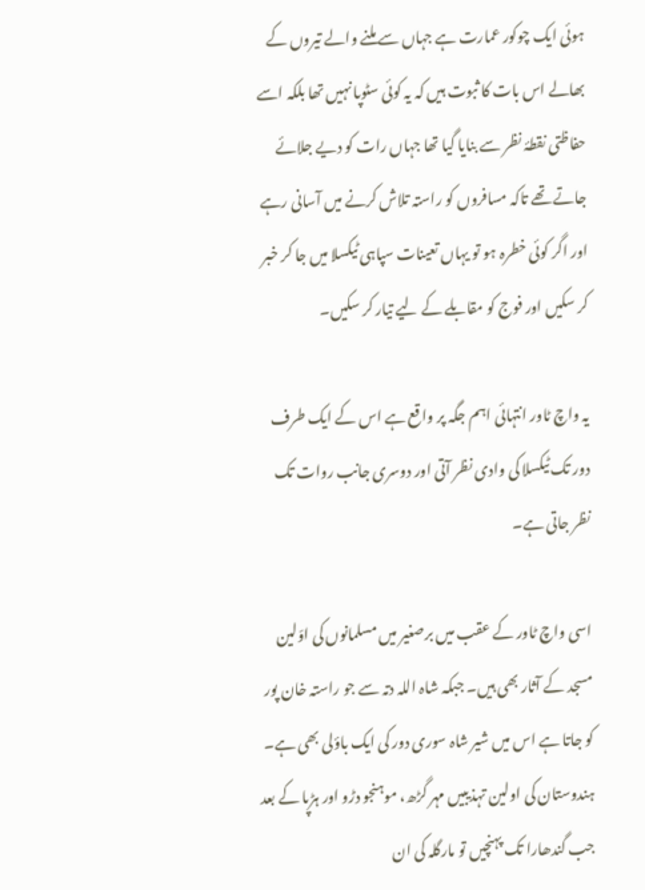ہوئی ایک چوکور عمارت ہے جہاں سے ملنے والے تیروں کے بھالے اس بات کا ثبوت ہیں کہ یہ کوئی سٹوپا نہیں تھا بلکہ اسے حفاظتی نقطۂ نظر سے بنایا گیا تھا جہاں رات کو دیے جلائے جاتے تھے تاکہ مسافروں کو راستہ تلاش کرنے میں آسانی رہے اور اگر کوئی خطرہ ہو تو یہاں تعینات سپاہی ٹیکسلا میں جا کر خبر کر سکیں اور فوج کو مقابلے کے لیے تیار کر سکیں۔

یہ واچ ٹاور انتہائی اہم جگہ پر واقع ہے اس کے ایک طرف دور تک ٹیکسلا کی وادی نظر آتی اور دوسری جانب روات تک نظر جاتی ہے۔

اسی واچ ٹاور کے عقب میں برصغیر میں مسلمانوں کی اوّلین مسجد کے آثار بھی ہیں۔ جبکہ شاہ اللہ دتہ سے جو راستہ خان پور کو جاتا ہے اس میں شیر شاہ سوری دور کی ایک باؤلی بھی ہے۔ ہندوستان کی اولین تہذیبیں مہر گڑھ، موہنجو دڑو اور ہڑپا کے بعد جب گندھارا تک پہنچیں تو مارگلہ کی ان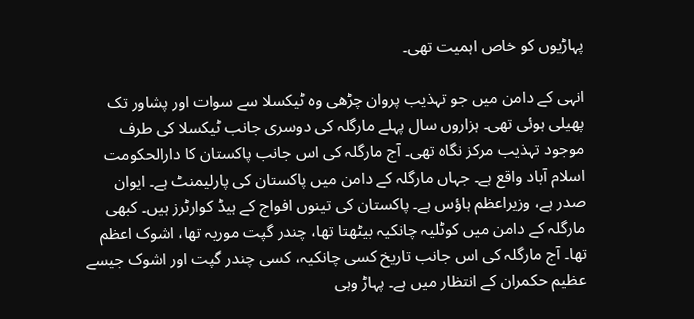پہاڑیوں کو خاص اہمیت تھی۔

انہی کے دامن میں جو تہذیب پروان چڑھی وہ ٹیکسلا سے سوات اور پشاور تک پھیلی ہوئی تھی۔ ہزاروں سال پہلے مارگلہ کی دوسری جانب ٹیکسلا کی طرف موجود تہذیب مرکز نگاہ تھی۔ آج مارگلہ کی اس جانب پاکستان کا دارالحکومت اسلام آباد واقع ہے۔ جہاں مارگلہ کے دامن میں پاکستان کی پارلیمنٹ ہے۔ ایوان صدر ہے، وزیراعظم ہاؤس ہے۔ پاکستان کی تینوں افواج کے ہیڈ کوارٹرز ہیں۔ کبھی مارگلہ کے دامن میں کوٹلیہ چانکیہ بیٹھتا تھا، چندر گپت موریہ تھا، اشوک اعظم تھا۔ آج مارگلہ کی اس جانب تاریخ کسی چانکیہ، کسی چندر گپت اور اشوک جیسے عظیم حکمران کے انتظار میں ہے۔ پہاڑ وہی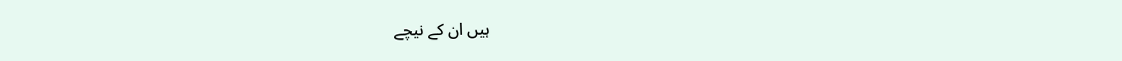ہیں ان کے نیچے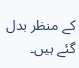کے منظر بدل گئے ہیں۔